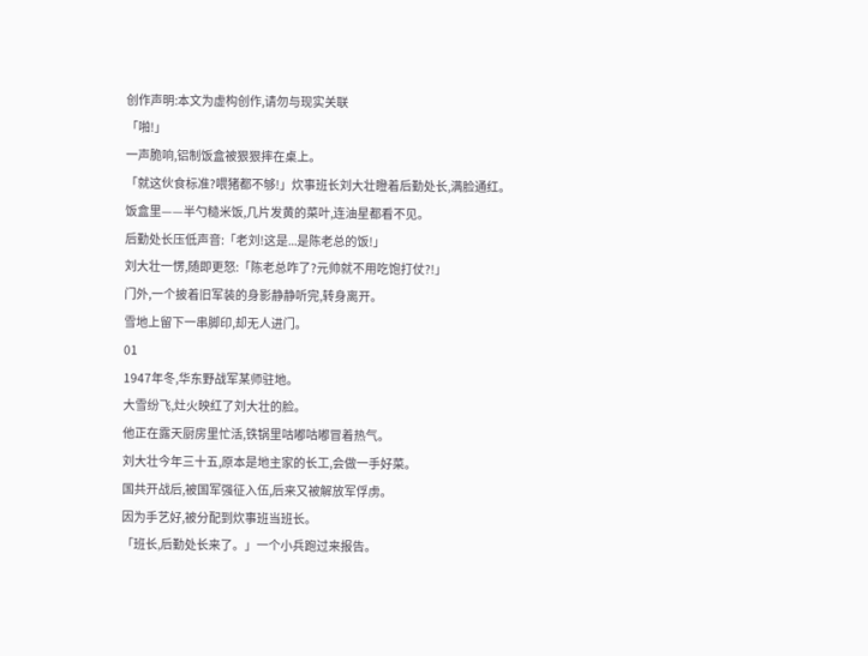创作声明:本文为虚构创作,请勿与现实关联
「啪!」
一声脆响,铝制饭盒被狠狠摔在桌上。
「就这伙食标准?喂猪都不够!」炊事班长刘大壮瞪着后勤处长,满脸通红。
饭盒里——半勺糙米饭,几片发黄的菜叶,连油星都看不见。
后勤处长压低声音:「老刘!这是...是陈老总的饭!」
刘大壮一愣,随即更怒:「陈老总咋了?元帅就不用吃饱打仗?!」
门外,一个披着旧军装的身影静静听完,转身离开。
雪地上留下一串脚印,却无人进门。
01
1947年冬,华东野战军某师驻地。
大雪纷飞,灶火映红了刘大壮的脸。
他正在露天厨房里忙活,铁锅里咕嘟咕嘟冒着热气。
刘大壮今年三十五,原本是地主家的长工,会做一手好菜。
国共开战后,被国军强征入伍,后来又被解放军俘虏。
因为手艺好,被分配到炊事班当班长。
「班长,后勤处长来了。」一个小兵跑过来报告。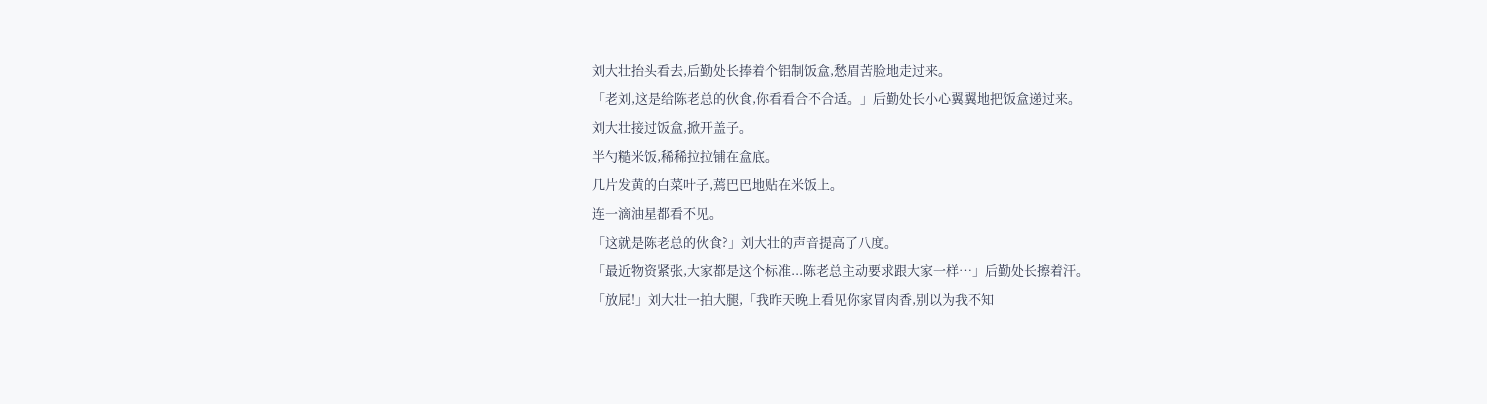刘大壮抬头看去,后勤处长捧着个铝制饭盒,愁眉苦脸地走过来。
「老刘,这是给陈老总的伙食,你看看合不合适。」后勤处长小心翼翼地把饭盒递过来。
刘大壮接过饭盒,掀开盖子。
半勺糙米饭,稀稀拉拉铺在盒底。
几片发黄的白菜叶子,蔫巴巴地贴在米饭上。
连一滴油星都看不见。
「这就是陈老总的伙食?」刘大壮的声音提高了八度。
「最近物资紧张,大家都是这个标准...陈老总主动要求跟大家一样…」后勤处长擦着汗。
「放屁!」刘大壮一拍大腿,「我昨天晚上看见你家冒肉香,别以为我不知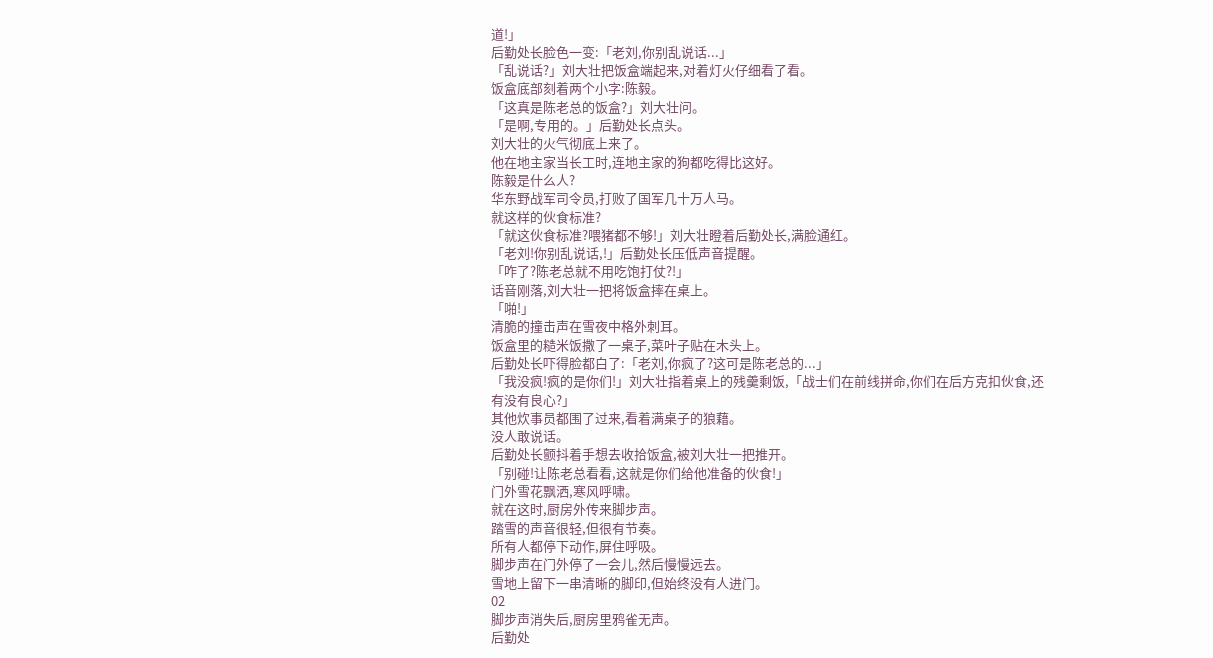道!」
后勤处长脸色一变:「老刘,你别乱说话...」
「乱说话?」刘大壮把饭盒端起来,对着灯火仔细看了看。
饭盒底部刻着两个小字:陈毅。
「这真是陈老总的饭盒?」刘大壮问。
「是啊,专用的。」后勤处长点头。
刘大壮的火气彻底上来了。
他在地主家当长工时,连地主家的狗都吃得比这好。
陈毅是什么人?
华东野战军司令员,打败了国军几十万人马。
就这样的伙食标准?
「就这伙食标准?喂猪都不够!」刘大壮瞪着后勤处长,满脸通红。
「老刘!你别乱说话,!」后勤处长压低声音提醒。
「咋了?陈老总就不用吃饱打仗?!」
话音刚落,刘大壮一把将饭盒摔在桌上。
「啪!」
清脆的撞击声在雪夜中格外刺耳。
饭盒里的糙米饭撒了一桌子,菜叶子贴在木头上。
后勤处长吓得脸都白了:「老刘,你疯了?这可是陈老总的...」
「我没疯!疯的是你们!」刘大壮指着桌上的残羹剩饭,「战士们在前线拼命,你们在后方克扣伙食,还有没有良心?」
其他炊事员都围了过来,看着满桌子的狼藉。
没人敢说话。
后勤处长颤抖着手想去收拾饭盒,被刘大壮一把推开。
「别碰!让陈老总看看,这就是你们给他准备的伙食!」
门外雪花飘洒,寒风呼啸。
就在这时,厨房外传来脚步声。
踏雪的声音很轻,但很有节奏。
所有人都停下动作,屏住呼吸。
脚步声在门外停了一会儿,然后慢慢远去。
雪地上留下一串清晰的脚印,但始终没有人进门。
02
脚步声消失后,厨房里鸦雀无声。
后勤处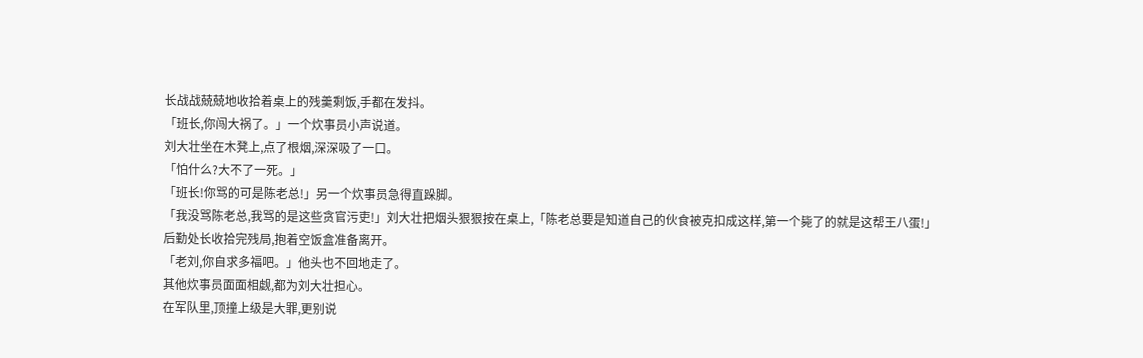长战战兢兢地收拾着桌上的残羹剩饭,手都在发抖。
「班长,你闯大祸了。」一个炊事员小声说道。
刘大壮坐在木凳上,点了根烟,深深吸了一口。
「怕什么?大不了一死。」
「班长!你骂的可是陈老总!」另一个炊事员急得直跺脚。
「我没骂陈老总,我骂的是这些贪官污吏!」刘大壮把烟头狠狠按在桌上,「陈老总要是知道自己的伙食被克扣成这样,第一个毙了的就是这帮王八蛋!」
后勤处长收拾完残局,抱着空饭盒准备离开。
「老刘,你自求多福吧。」他头也不回地走了。
其他炊事员面面相觑,都为刘大壮担心。
在军队里,顶撞上级是大罪,更别说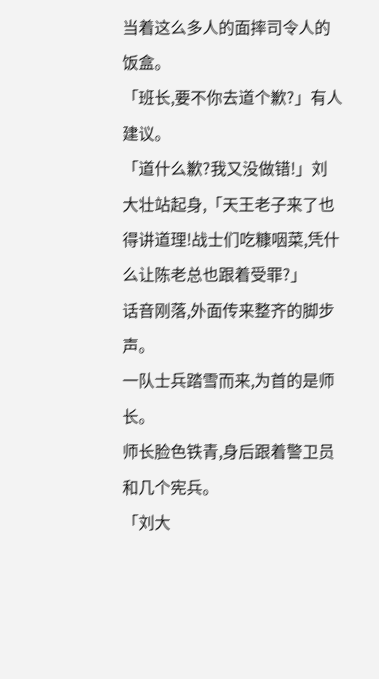当着这么多人的面摔司令人的饭盒。
「班长,要不你去道个歉?」有人建议。
「道什么歉?我又没做错!」刘大壮站起身,「天王老子来了也得讲道理!战士们吃糠咽菜,凭什么让陈老总也跟着受罪?」
话音刚落,外面传来整齐的脚步声。
一队士兵踏雪而来,为首的是师长。
师长脸色铁青,身后跟着警卫员和几个宪兵。
「刘大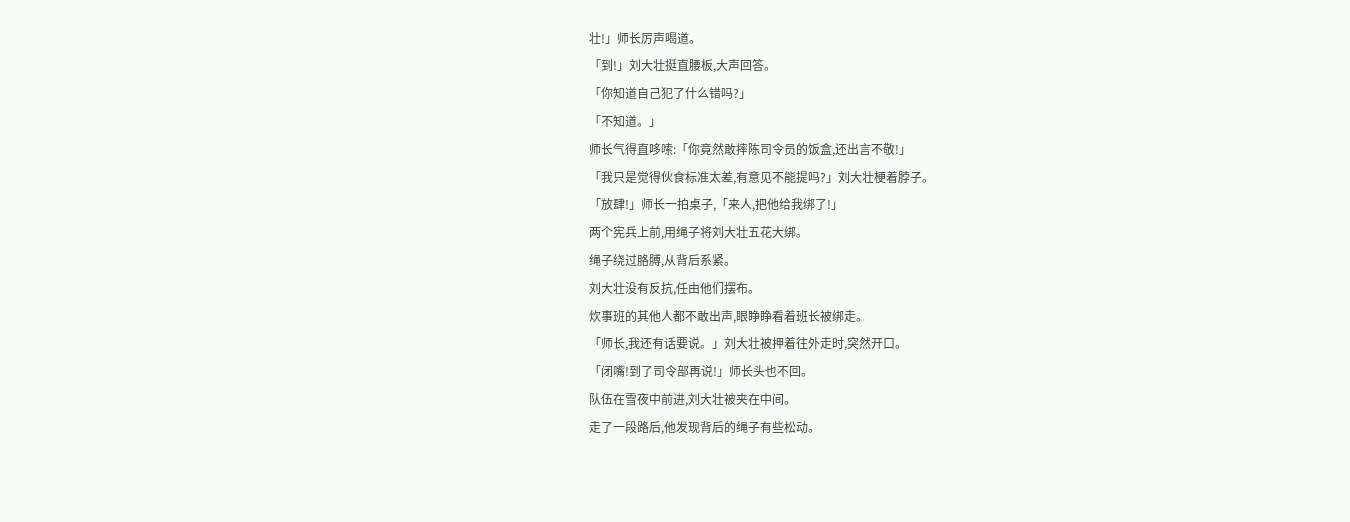壮!」师长厉声喝道。
「到!」刘大壮挺直腰板,大声回答。
「你知道自己犯了什么错吗?」
「不知道。」
师长气得直哆嗦:「你竟然敢摔陈司令员的饭盒,还出言不敬!」
「我只是觉得伙食标准太差,有意见不能提吗?」刘大壮梗着脖子。
「放肆!」师长一拍桌子,「来人,把他给我绑了!」
两个宪兵上前,用绳子将刘大壮五花大绑。
绳子绕过胳膊,从背后系紧。
刘大壮没有反抗,任由他们摆布。
炊事班的其他人都不敢出声,眼睁睁看着班长被绑走。
「师长,我还有话要说。」刘大壮被押着往外走时,突然开口。
「闭嘴!到了司令部再说!」师长头也不回。
队伍在雪夜中前进,刘大壮被夹在中间。
走了一段路后,他发现背后的绳子有些松动。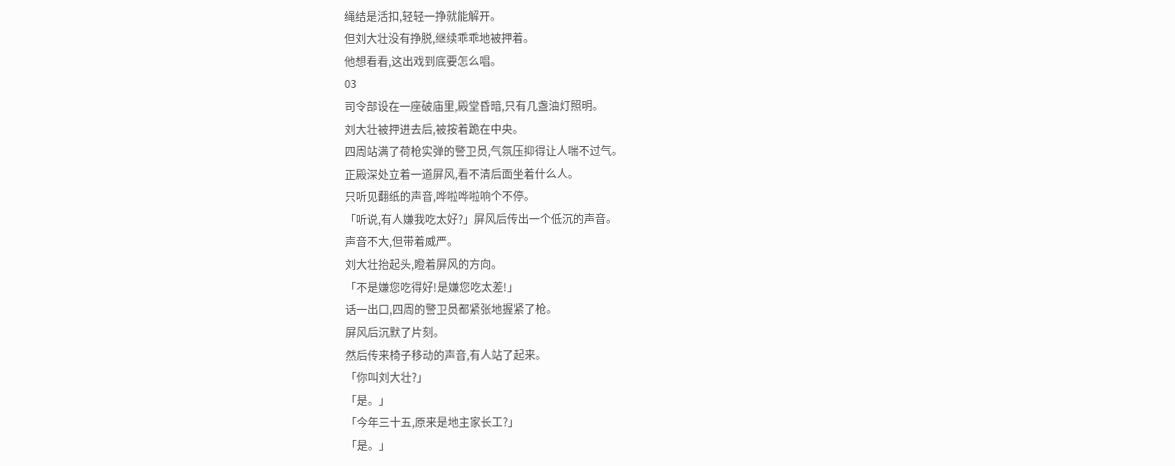绳结是活扣,轻轻一挣就能解开。
但刘大壮没有挣脱,继续乖乖地被押着。
他想看看,这出戏到底要怎么唱。
03
司令部设在一座破庙里,殿堂昏暗,只有几盏油灯照明。
刘大壮被押进去后,被按着跪在中央。
四周站满了荷枪实弹的警卫员,气氛压抑得让人喘不过气。
正殿深处立着一道屏风,看不清后面坐着什么人。
只听见翻纸的声音,哗啦哗啦响个不停。
「听说,有人嫌我吃太好?」屏风后传出一个低沉的声音。
声音不大,但带着威严。
刘大壮抬起头,瞪着屏风的方向。
「不是嫌您吃得好!是嫌您吃太差!」
话一出口,四周的警卫员都紧张地握紧了枪。
屏风后沉默了片刻。
然后传来椅子移动的声音,有人站了起来。
「你叫刘大壮?」
「是。」
「今年三十五,原来是地主家长工?」
「是。」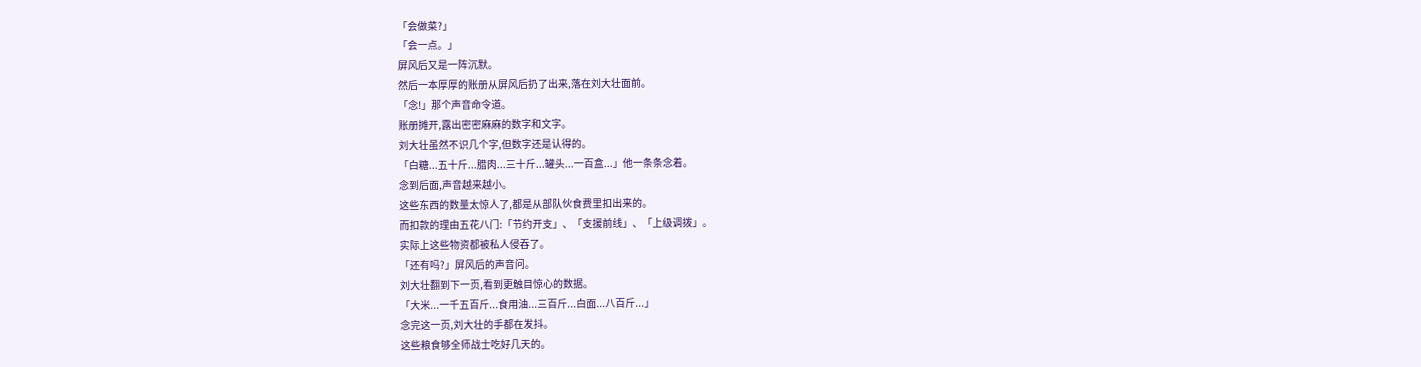「会做菜?」
「会一点。」
屏风后又是一阵沉默。
然后一本厚厚的账册从屏风后扔了出来,落在刘大壮面前。
「念!」那个声音命令道。
账册摊开,露出密密麻麻的数字和文字。
刘大壮虽然不识几个字,但数字还是认得的。
「白糖...五十斤...腊肉...三十斤...罐头...一百盒...」他一条条念着。
念到后面,声音越来越小。
这些东西的数量太惊人了,都是从部队伙食费里扣出来的。
而扣款的理由五花八门:「节约开支」、「支援前线」、「上级调拨」。
实际上这些物资都被私人侵吞了。
「还有吗?」屏风后的声音问。
刘大壮翻到下一页,看到更触目惊心的数据。
「大米...一千五百斤...食用油...三百斤...白面...八百斤...」
念完这一页,刘大壮的手都在发抖。
这些粮食够全师战士吃好几天的。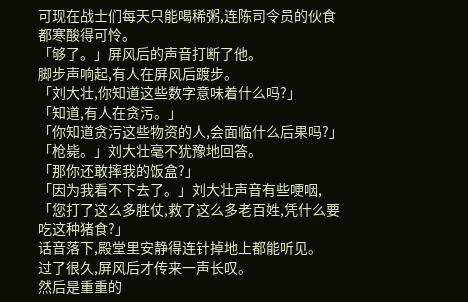可现在战士们每天只能喝稀粥,连陈司令员的伙食都寒酸得可怜。
「够了。」屏风后的声音打断了他。
脚步声响起,有人在屏风后踱步。
「刘大壮,你知道这些数字意味着什么吗?」
「知道,有人在贪污。」
「你知道贪污这些物资的人,会面临什么后果吗?」
「枪毙。」刘大壮毫不犹豫地回答。
「那你还敢摔我的饭盒?」
「因为我看不下去了。」刘大壮声音有些哽咽,「您打了这么多胜仗,救了这么多老百姓,凭什么要吃这种猪食?」
话音落下,殿堂里安静得连针掉地上都能听见。
过了很久,屏风后才传来一声长叹。
然后是重重的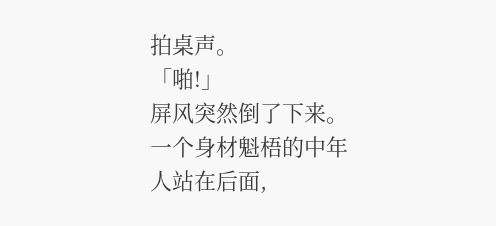拍桌声。
「啪!」
屏风突然倒了下来。
一个身材魁梧的中年人站在后面,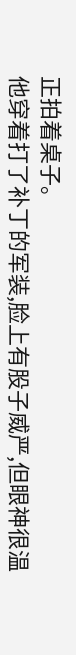正拍着桌子。
他穿着打了补丁的军装,脸上有股子威严,但眼神很温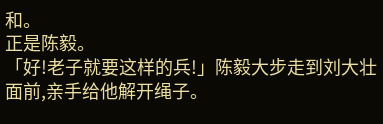和。
正是陈毅。
「好!老子就要这样的兵!」陈毅大步走到刘大壮面前,亲手给他解开绳子。